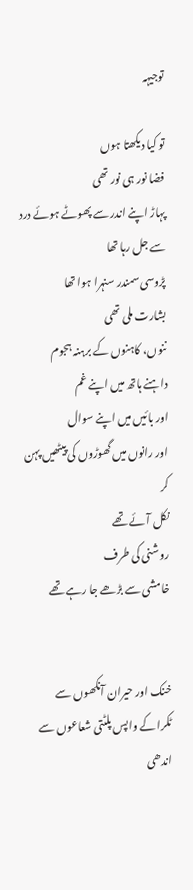توجیہہ

تو کیا دیکھتا ہوں
فضا نور ہی نور تھی
پہاڑ اپنے اندر سے پھوٹے ہوئے درد
سے جل رہا تھا
پڑوسی سمندر سنہرا ہوا تھا
بشارت ملی تھی
ننوں، کاہنوں کے برہنہ ہجوم
داہنے ہاتھ میں اپنے غم
اور بائیں میں اپنے سوال
اور رانوں میں گھوڑوں کی پیٹھیں پہن کر
نکل آئے تھے
روشنی کی طرف
خامشی سے بڑھے جا رہے تھے


خنک اور حیران آنکھوں سے
ٹکرا کے واپس پلٹتی شعاعوں سے
اندھی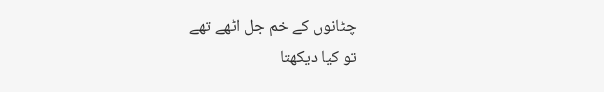چٹانوں کے خم جل اٹھے تھے
تو کیا دیکھتا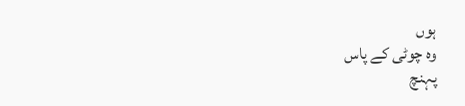ہوں
وہ چوٹی کے پاس
پہنچ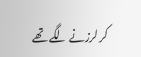کر لرزنے لگے تھے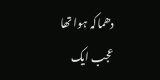دھماکہ ہوا تھا
عجب ایک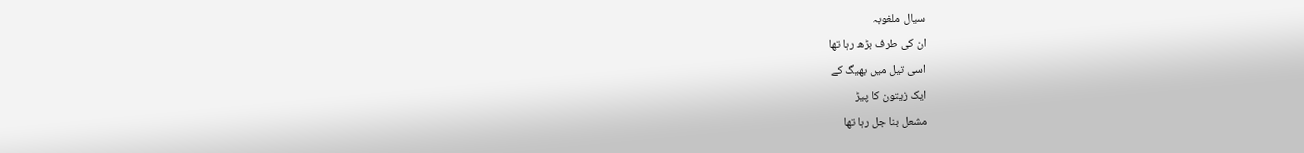سیال ملغوبہ
ان کی طرف بڑھ رہا تھا
اسی تیل میں بھیگ کے
ایک زیتون کا پیڑ
مشعل بنا جل رہا تھا